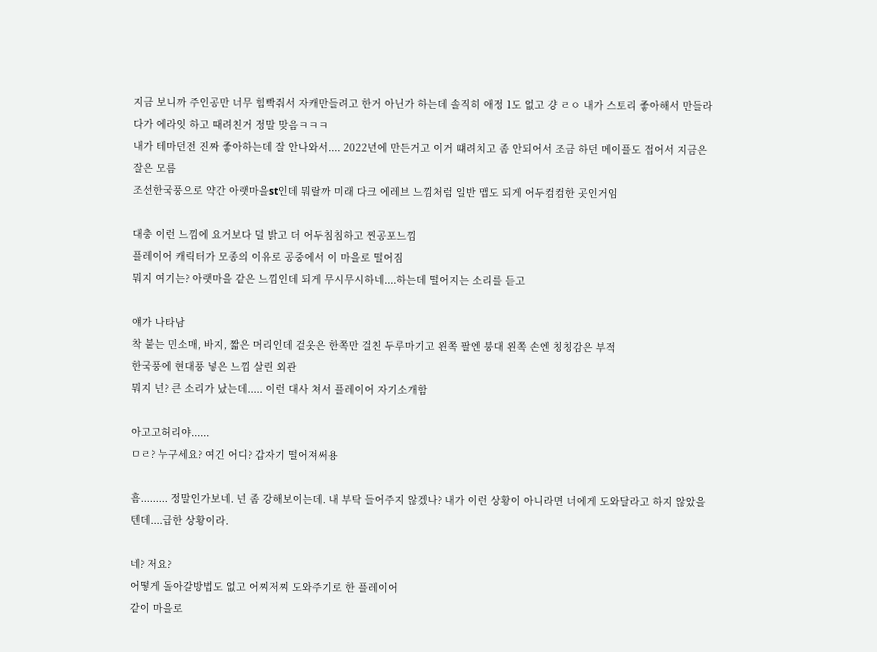지금 보니까 주인공만 너무 힘빡줘서 자캐만들려고 한거 아닌가 하는데 솔직히 애정 1도 없고 걍 ㄹㅇ 내가 스토리 좋아해서 만들라다가 에라잇 하고 때려친거 정말 맞음ㅋㅋㅋ
내가 테마던전 진짜 좋아하는데 잘 안나와서.... 2022년에 만든거고 이거 떄려치고 좀 안되어서 조금 하던 메이플도 접어서 지금은 잘은 모름
조선한국풍으로 약간 아랫마을st인데 뭐랄까 미래 다크 에레브 느낌처럼 일반 맵도 되게 어두컴컴한 곳인거임

대충 이런 느낌에 요거보다 덜 밝고 더 어두침침하고 찐공포느낌
플레이어 캐릭터가 모종의 이유로 공중에서 이 마을로 떨어짐
뭐지 여기는? 아랫마을 같은 느낌인데 되게 무시무시하네....하는데 떨어지는 소리를 듣고

얘가 나타남
착 붙는 민소매, 바지, 짧은 머리인데 겉옷은 한쪽만 걸친 두루마기고 왼쪽 팔엔 붕대 왼쪽 손엔 칭칭감은 부적
한국풍에 현대풍 넣은 느낌 살린 외관
뭐지 넌? 큰 소리가 났는데..... 이런 대사 쳐서 플레이어 자기소개함

아고고허리야......
ㅁㄹ? 누구세요? 여긴 어디? 갑자기 떨어져써용

흠......... 정말인가보네. 넌 좀 강해보이는데. 내 부탁 들어주지 않겠나? 내가 이런 상황이 아니라면 너에게 도와달라고 하지 않았을텐데....급한 상황이라.

네? 저요?
어떻게 돌아갈방법도 없고 어찌저찌 도와주기로 한 플레이어
같이 마을로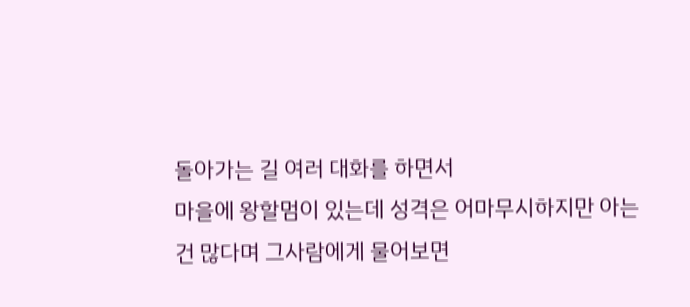돌아가는 길 여러 대화를 하면서
마을에 왕할멈이 있는데 성격은 어마무시하지만 아는건 많다며 그사람에게 물어보면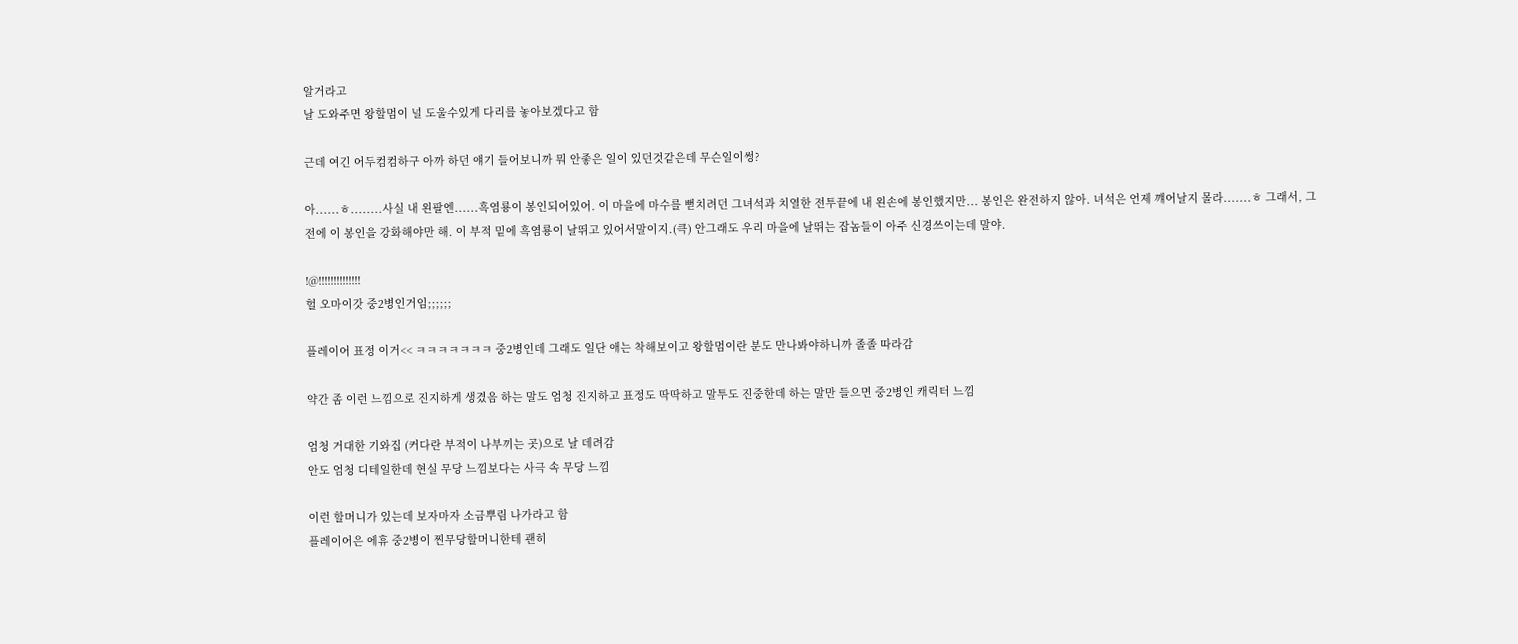알거라고
날 도와주면 왕할멈이 널 도울수있게 다리를 놓아보겠다고 함

근데 여긴 어두컴컴하구 아까 하던 얘기 들어보니까 뭐 안좋은 일이 있던것같은데 무슨일이썽?

아......ㅎ........사실 내 왼팔엔......흑염룡이 봉인되어있어. 이 마을에 마수를 뻗치려던 그녀석과 치열한 전투끝에 내 왼손에 봉인했지만... 봉인은 완전하지 않아. 녀석은 언제 꺠어날지 몰라.......ㅎ 그래서, 그 전에 이 봉인을 강화해야만 해. 이 부적 밑에 흑염룡이 날뛰고 있어서말이지.(큭) 안그래도 우리 마을에 날뛰는 잡놈들이 아주 신경쓰이는데 말야.

!@!!!!!!!!!!!!!!
헐 오마이갓 중2병인거임;;;;;;

플레이어 표정 이거<< ㅋㅋㅋㅋㅋㅋㅋ 중2병인데 그래도 일단 애는 착해보이고 왕할멈이란 분도 만나봐야하니까 졸졸 따라감

약간 좀 이런 느낌으로 진지하게 생겼음 하는 말도 엄청 진지하고 표정도 딱딱하고 말투도 진중한데 하는 말만 들으면 중2병인 캐릭터 느낌

엄청 거대한 기와집 (커다란 부적이 나부끼는 곳)으로 날 데려감
안도 엄청 디테일한데 현실 무당 느낌보다는 사극 속 무당 느낌

이런 할머니가 있는데 보자마자 소금뿌림 나가라고 함
플레이어은 에휴 중2병이 찐무당할머니한테 괜히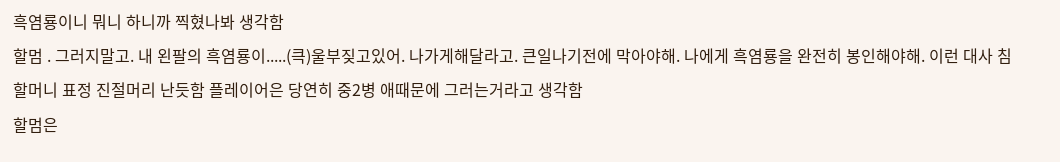흑염룡이니 뭐니 하니까 찍혔나봐 생각함
할멈 . 그러지말고. 내 왼팔의 흑염룡이.....(큭)울부짖고있어. 나가게해달라고. 큰일나기전에 막아야해. 나에게 흑염룡을 완전히 봉인해야해. 이런 대사 침
할머니 표정 진절머리 난듯함 플레이어은 당연히 중2병 애때문에 그러는거라고 생각함
할멈은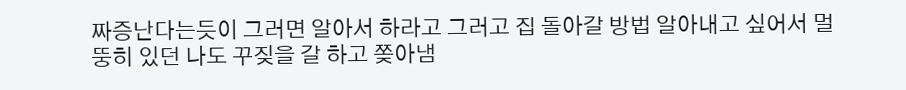짜증난다는듯이 그러면 알아서 하라고 그러고 집 돌아갈 방법 알아내고 싶어서 멀뚱히 있던 나도 꾸짖을 갈 하고 쫒아냄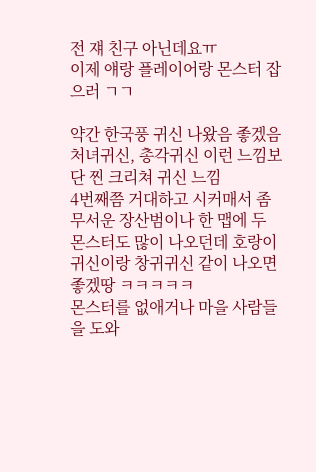전 쟤 친구 아닌데요ㅠ
이제 얘랑 플레이어랑 몬스터 잡으러 ㄱㄱ

약간 한국풍 귀신 나왔음 좋겠음
처녀귀신, 총각귀신 이런 느낌보단 찐 크리쳐 귀신 느낌
4번째쯤 거대하고 시커매서 좀 무서운 장산범이나 한 맵에 두 몬스터도 많이 나오던데 호랑이귀신이랑 창귀귀신 같이 나오면 좋겠땅 ㅋㅋㅋㅋㅋ
몬스터를 없애거나 마을 사람들을 도와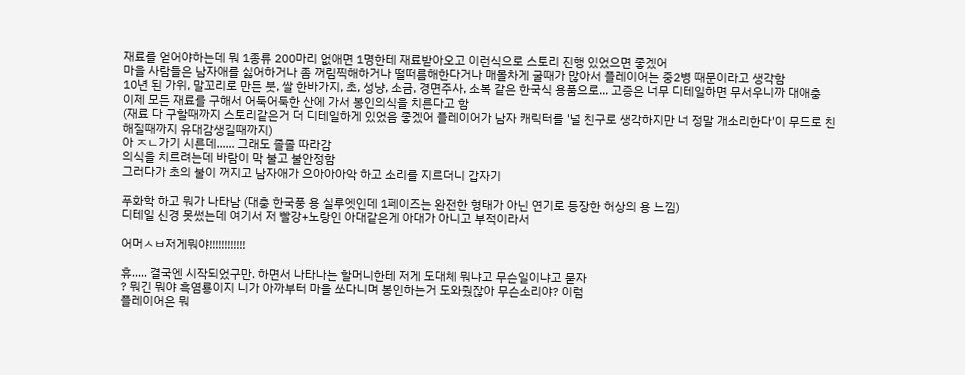재료를 얻어야하는데 뭐 1종류 200마리 없애면 1명한테 재료받아오고 이런식으로 스토리 진행 있었으면 좋겠어
마을 사람들은 남자애를 싫어하거나 좀 꺼림찍해하거나 떨떠름해한다거나 매몰차게 굴때가 많아서 플레이어는 중2병 때문이라고 생각함
10년 된 가위, 말꼬리로 만든 붓, 쌀 한바가지, 초, 성냥, 소금, 경면주사, 소복 같은 한국식 용품으로... 고증은 너무 디테일하면 무서우니까 대애충
이제 모든 재료를 구해서 어둑어둑한 산에 가서 봉인의식을 치른다고 함
(재료 다 구할때까지 스토리같은거 더 디테일하게 있었음 좋겠어 플레이어가 남자 캐릭터를 '널 친구로 생각하지만 너 정말 개소리한다'이 무드로 친해질때까지 유대감생길때까지)
아 ㅈㄴ가기 시른데...... 그래도 졸졸 따라감
의식을 치르려는데 바람이 막 불고 불안정함
그러다가 초의 불이 꺼지고 남자애가 으아아아악 하고 소리를 지르더니 갑자기

푸화학 하고 뭐가 나타남 (대충 한국풍 용 실루엣인데 1페이즈는 완전한 형태가 아닌 연기로 등장한 허상의 용 느낌)
디테일 신경 못썼는데 여기서 저 빨강+노랑인 아대같은게 아대가 아니고 부적이라서

어머ㅅㅂ저게뭐야!!!!!!!!!!!!

휴..... 결국엔 시작되었구만. 하면서 나타나는 할머니한테 저게 도대체 뭐냐고 무슨일이냐고 묻자
? 뭐긴 뭐야 흑염룡이지 니가 아까부터 마을 쏘다니며 봉인하는거 도와줬잖아 무슨소리야? 이럼
플레이어은 뭐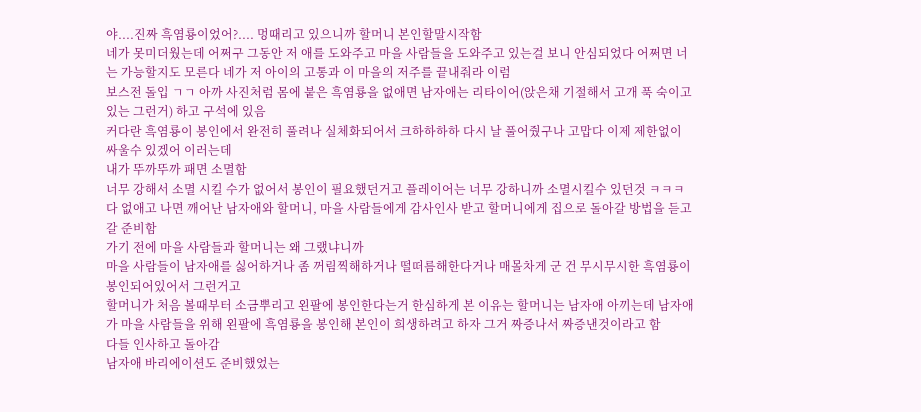야....진짜 흑염룡이었어?.... 멍때리고 있으니까 할머니 본인할말시작함
네가 못미더웠는데 어쩌구 그동안 저 애를 도와주고 마을 사람들을 도와주고 있는걸 보니 안심되었다 어쩌면 너는 가능할지도 모른다 네가 저 아이의 고통과 이 마을의 저주를 끝내줘라 이럼
보스전 돌입 ㄱㄱ 아까 사진처럼 몸에 붙은 흑염룡을 없애면 남자애는 리타이어(앉은채 기절해서 고개 푹 숙이고 있는 그런거) 하고 구석에 있음
커다란 흑염룡이 봉인에서 완전히 풀려나 실체화되어서 크하하하하 다시 날 풀어줬구나 고맙다 이제 제한없이 싸울수 있겠어 이러는데
내가 뚜까뚜까 패면 소멸함
너무 강해서 소멸 시킬 수가 없어서 봉인이 필요했던거고 플레이어는 너무 강하니까 소멸시킬수 있던것 ㅋㅋㅋ
다 없애고 나면 깨어난 남자애와 할머니, 마을 사람들에게 감사인사 받고 할머니에게 집으로 돌아갈 방법을 듣고 갈 준비함
가기 전에 마을 사람들과 할머니는 왜 그랬냐니까
마을 사람들이 남자애를 싫어하거나 좀 꺼림찍해하거나 떨떠름해한다거나 매몰차게 군 건 무시무시한 흑염룡이 봉인되어있어서 그런거고
할머니가 처음 볼때부터 소금뿌리고 왼팔에 봉인한다는거 한심하게 본 이유는 할머니는 남자애 아끼는데 남자애가 마을 사람들을 위해 왼팔에 흑염룡을 봉인해 본인이 희생하려고 하자 그거 짜증나서 짜증낸것이라고 함
다들 인사하고 돌아감
남자애 바리에이션도 준비했었는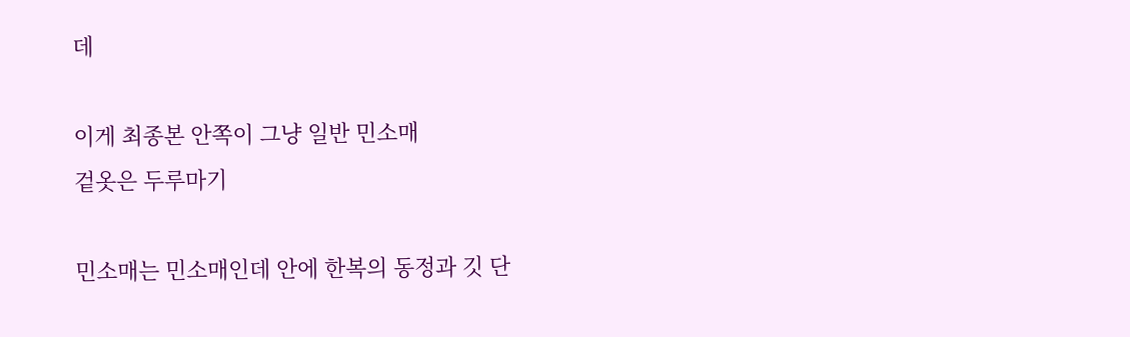데

이게 최종본 안쪽이 그냥 일반 민소매
겉옷은 두루마기

민소매는 민소매인데 안에 한복의 동정과 깃 단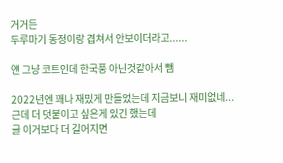거거든
두루마기 동정이랑 겹쳐서 안보이더라고......

얜 그냥 코트인데 한국풍 아닌것같아서 뺌

2022년엔 꽤나 재밌게 만들었는데 지금보니 재미없네... 근데 더 덧붙이고 싶은게 있긴 했는데
글 이거보다 더 길어지면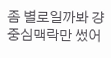좀 별로일까봐 걍 중심맥락만 썼어